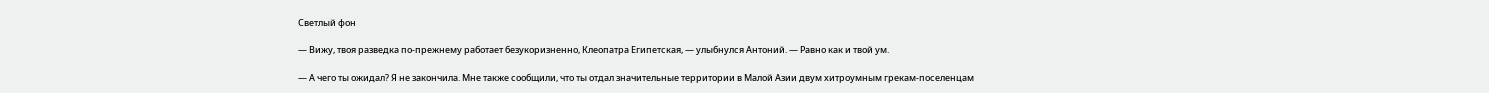Светлый фон

— Вижу, твоя разведка по-прежнему работает безукоризненно, Клеопатра Египетская, — улыбнулся Антоний. — Равно как и твой ум.

— А чего ты ожидал? Я не закончила. Мне также сообщили, что ты отдал значительные территории в Малой Азии двум хитроумным грекам-поселенцам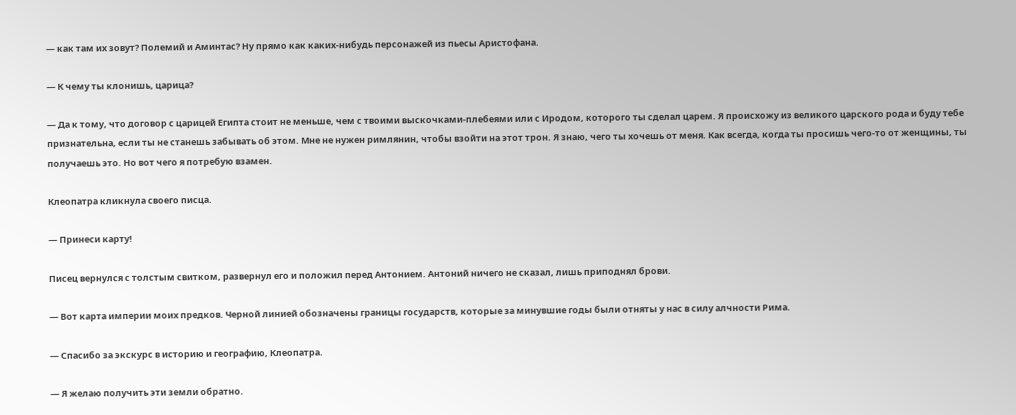— как там их зовут? Полемий и Аминтас? Ну прямо как каких-нибудь персонажей из пьесы Аристофана.

— К чему ты клонишь, царица?

— Да к тому, что договор с царицей Египта стоит не меньше, чем с твоими выскочками-плебеями или с Иродом, которого ты сделал царем. Я происхожу из великого царского рода и буду тебе признательна, если ты не станешь забывать об этом. Мне не нужен римлянин, чтобы взойти на этот трон. Я знаю, чего ты хочешь от меня. Как всегда, когда ты просишь чего-то от женщины, ты получаешь это. Но вот чего я потребую взамен.

Клеопатра кликнула своего писца.

— Принеси карту!

Писец вернулся с толстым свитком, развернул его и положил перед Антонием. Антоний ничего не сказал, лишь приподнял брови.

— Вот карта империи моих предков. Черной линией обозначены границы государств, которые за минувшие годы были отняты у нас в силу алчности Рима.

— Спасибо за экскурс в историю и географию, Клеопатра.

— Я желаю получить эти земли обратно.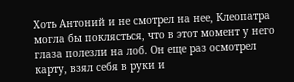Хоть Антоний и не смотрел на нее, Клеопатра могла бы поклясться, что в этот момент у него глаза полезли на лоб. Он еще раз осмотрел карту, взял себя в руки и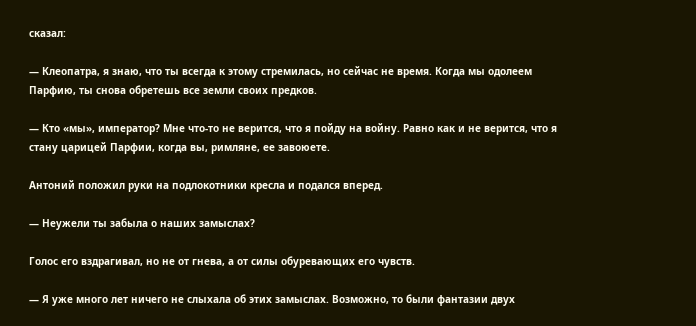сказал:

— Клеопатра, я знаю, что ты всегда к этому стремилась, но сейчас не время. Когда мы одолеем Парфию, ты снова обретешь все земли своих предков.

— Кто «мы», император? Мне что-то не верится, что я пойду на войну. Равно как и не верится, что я стану царицей Парфии, когда вы, римляне, ее завоюете.

Антоний положил руки на подлокотники кресла и подался вперед.

— Неужели ты забыла о наших замыслах?

Голос его вздрагивал, но не от гнева, а от силы обуревающих его чувств.

— Я уже много лет ничего не слыхала об этих замыслах. Возможно, то были фантазии двух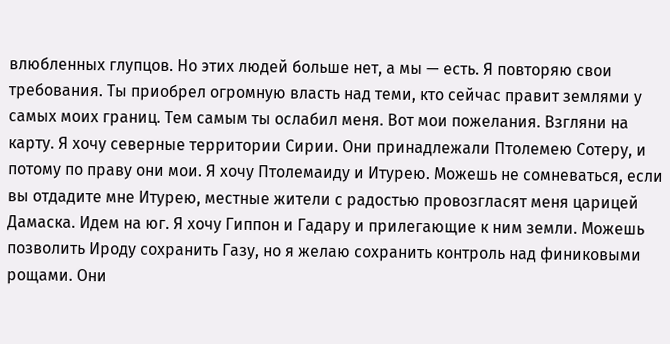влюбленных глупцов. Но этих людей больше нет, а мы — есть. Я повторяю свои требования. Ты приобрел огромную власть над теми, кто сейчас правит землями у самых моих границ. Тем самым ты ослабил меня. Вот мои пожелания. Взгляни на карту. Я хочу северные территории Сирии. Они принадлежали Птолемею Сотеру, и потому по праву они мои. Я хочу Птолемаиду и Итурею. Можешь не сомневаться, если вы отдадите мне Итурею, местные жители с радостью провозгласят меня царицей Дамаска. Идем на юг. Я хочу Гиппон и Гадару и прилегающие к ним земли. Можешь позволить Ироду сохранить Газу, но я желаю сохранить контроль над финиковыми рощами. Они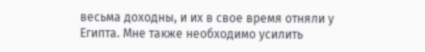весьма доходны, и их в свое время отняли у Египта. Мне также необходимо усилить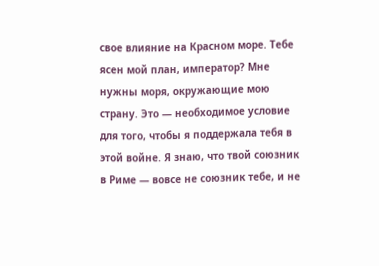свое влияние на Красном море. Тебе ясен мой план, император? Мне нужны моря, окружающие мою страну. Это — необходимое условие для того, чтобы я поддержала тебя в этой войне. Я знаю, что твой союзник в Риме — вовсе не союзник тебе, и не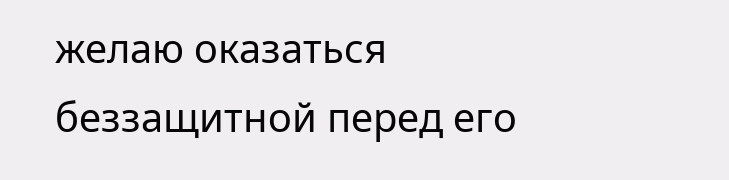желаю оказаться беззащитной перед его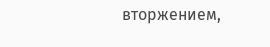вторжением,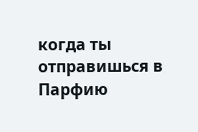когда ты отправишься в Парфию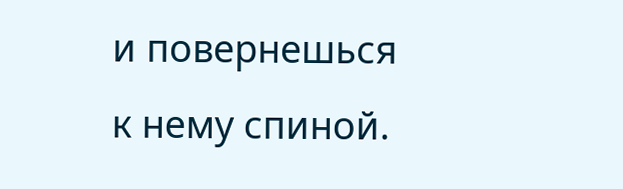и повернешься к нему спиной.